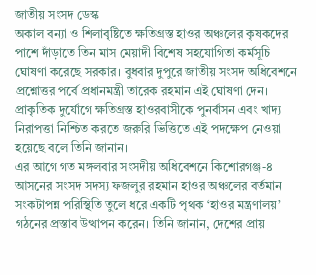জাতীয় সংসদ ডেস্ক
অকাল বন্যা ও শিলাবৃষ্টিতে ক্ষতিগ্রস্ত হাওর অঞ্চলের কৃষকদের পাশে দাঁড়াতে তিন মাস মেয়াদী বিশেষ সহযোগিতা কর্মসূচি ঘোষণা করেছে সরকার। বুধবার দুপুরে জাতীয় সংসদ অধিবেশনে প্রশ্নোত্তর পর্বে প্রধানমন্ত্রী তারেক রহমান এই ঘোষণা দেন। প্রাকৃতিক দুর্যোগে ক্ষতিগ্রস্ত হাওরবাসীকে পুনর্বাসন এবং খাদ্য নিরাপত্তা নিশ্চিত করতে জরুরি ভিত্তিতে এই পদক্ষেপ নেওয়া হয়েছে বলে তিনি জানান।
এর আগে গত মঙ্গলবার সংসদীয় অধিবেশনে কিশোরগঞ্জ-৪ আসনের সংসদ সদস্য ফজলুর রহমান হাওর অঞ্চলের বর্তমান সংকটাপন্ন পরিস্থিতি তুলে ধরে একটি পৃথক ‘হাওর মন্ত্রণালয়’ গঠনের প্রস্তাব উত্থাপন করেন। তিনি জানান, দেশের প্রায়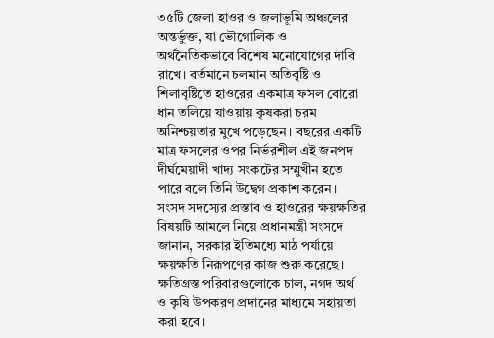৩৫টি জেলা হাওর ও জলাভূমি অঞ্চলের অন্তর্ভুক্ত, যা ভৌগোলিক ও অর্থনৈতিকভাবে বিশেষ মনোযোগের দাবি রাখে। বর্তমানে চলমান অতিবৃষ্টি ও শিলাবৃষ্টিতে হাওরের একমাত্র ফসল বোরো ধান তলিয়ে যাওয়ায় কৃষকরা চরম অনিশ্চয়তার মুখে পড়েছেন। বছরের একটি মাত্র ফসলের ওপর নির্ভরশীল এই জনপদ দীর্ঘমেয়াদী খাদ্য সংকটের সম্মুখীন হতে পারে বলে তিনি উদ্বেগ প্রকাশ করেন।
সংসদ সদস্যের প্রস্তাব ও হাওরের ক্ষয়ক্ষতির বিষয়টি আমলে নিয়ে প্রধানমন্ত্রী সংসদে জানান, সরকার ইতিমধ্যে মাঠ পর্যায়ে ক্ষয়ক্ষতি নিরূপণের কাজ শুরু করেছে। ক্ষতিগ্রস্ত পরিবারগুলোকে চাল, নগদ অর্থ ও কৃষি উপকরণ প্রদানের মাধ্যমে সহায়তা করা হবে।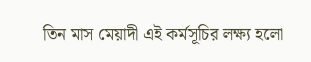তিন মাস মেয়াদী এই কর্মসূচির লক্ষ্য হলো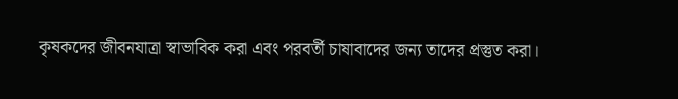কৃষকদের জীবনযাত্রা স্বাভাবিক করা এবং পরবর্তী চাষাবাদের জন্য তাদের প্রস্তুত করা।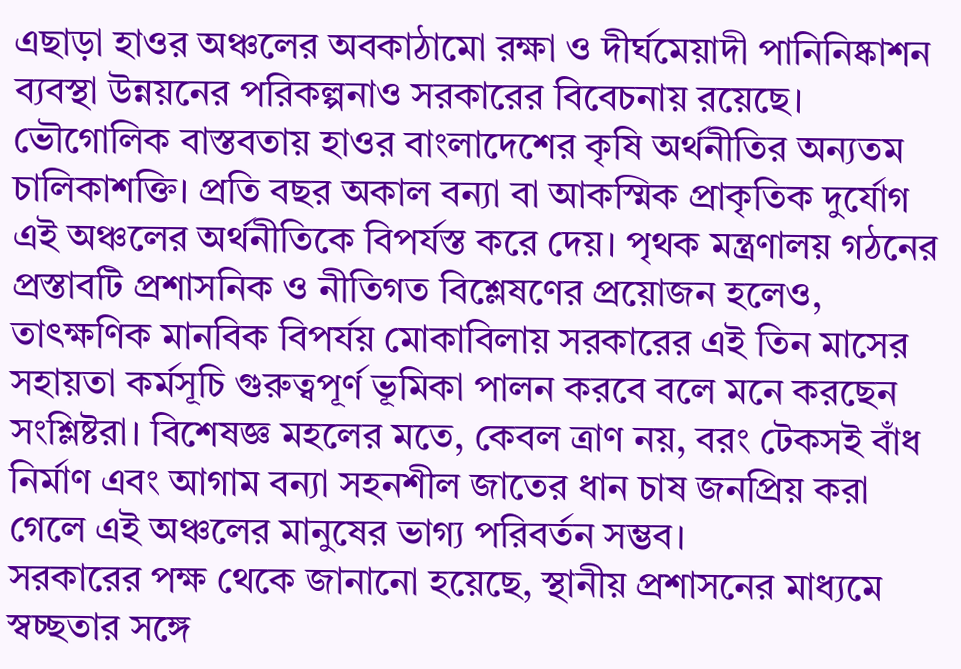এছাড়া হাওর অঞ্চলের অবকাঠামো রক্ষা ও দীর্ঘমেয়াদী পানিনিষ্কাশন ব্যবস্থা উন্নয়নের পরিকল্পনাও সরকারের বিবেচনায় রয়েছে।
ভৌগোলিক বাস্তবতায় হাওর বাংলাদেশের কৃষি অর্থনীতির অন্যতম চালিকাশক্তি। প্রতি বছর অকাল বন্যা বা আকস্মিক প্রাকৃতিক দুর্যোগ এই অঞ্চলের অর্থনীতিকে বিপর্যস্ত করে দেয়। পৃথক মন্ত্রণালয় গঠনের প্রস্তাবটি প্রশাসনিক ও নীতিগত বিশ্লেষণের প্রয়োজন হলেও, তাৎক্ষণিক মানবিক বিপর্যয় মোকাবিলায় সরকারের এই তিন মাসের সহায়তা কর্মসূচি গুরুত্বপূর্ণ ভূমিকা পালন করবে বলে মনে করছেন সংশ্লিষ্টরা। বিশেষজ্ঞ মহলের মতে, কেবল ত্রাণ নয়, বরং টেকসই বাঁধ নির্মাণ এবং আগাম বন্যা সহনশীল জাতের ধান চাষ জনপ্রিয় করা গেলে এই অঞ্চলের মানুষের ভাগ্য পরিবর্তন সম্ভব।
সরকারের পক্ষ থেকে জানানো হয়েছে, স্থানীয় প্রশাসনের মাধ্যমে স্বচ্ছতার সঙ্গে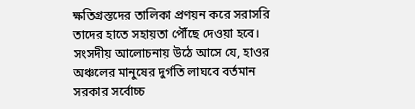ক্ষতিগ্রস্তদের তালিকা প্রণয়ন করে সরাসরি তাদের হাতে সহায়তা পৌঁছে দেওয়া হবে। সংসদীয় আলোচনায় উঠে আসে যে, হাওর অঞ্চলের মানুষের দুর্গতি লাঘবে বর্তমান সরকার সর্বোচ্চ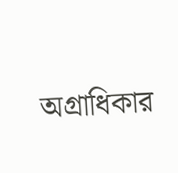অগ্রাধিকার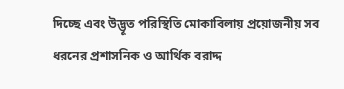দিচ্ছে এবং উদ্ভূত পরিস্থিতি মোকাবিলায় প্রয়োজনীয় সব ধরনের প্রশাসনিক ও আর্থিক বরাদ্দ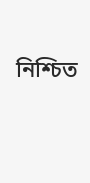নিশ্চিত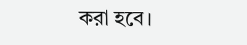করা হবে।